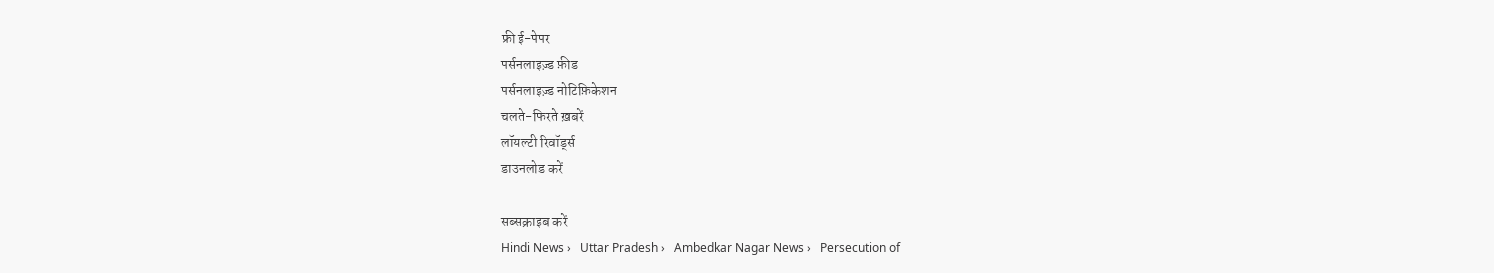फ्री ई-पेपर
पर्सनलाइज़्ड फ़ीड
पर्सनलाइज़्ड नोटिफ़िकेशन
चलते-फिरते ख़बरें
लॉयल्टी रिवॉर्ड्स
डाउनलोड करें

सब्सक्राइब करें
Hindi News ›   Uttar Pradesh ›   Ambedkar Nagar News ›   Persecution of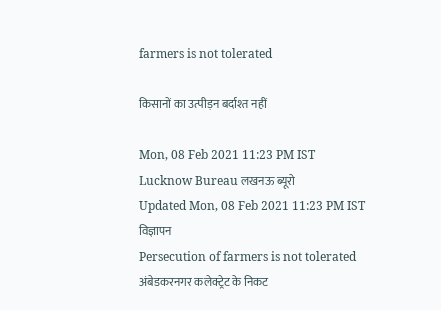farmers is not tolerated

किसानों का उत्पीड़न बर्दाश्त नहीं

Mon, 08 Feb 2021 11:23 PM IST
Lucknow Bureau लखनऊ ब्यूरो
Updated Mon, 08 Feb 2021 11:23 PM IST
विज्ञापन
Persecution of farmers is not tolerated
अंबेडकरनगर कलेक्ट्रेट के निकट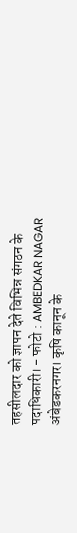तहसीलदार को ज्ञापन देते विभिन्न संगठन के पदाधिकारी। - फोटो : AMBEDKAR NAGAR
अंबेडकरनगर। कृषि कानून के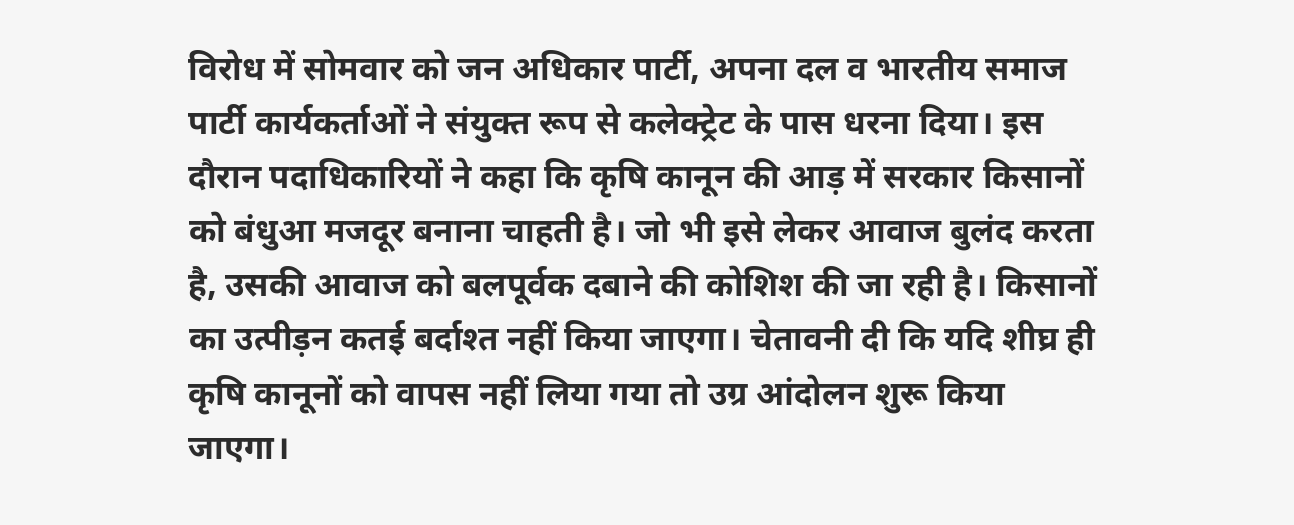विरोध में सोमवार को जन अधिकार पार्टी, अपना दल व भारतीय समाज पार्टी कार्यकर्ताओं ने संयुक्त रूप से कलेक्ट्रेट के पास धरना दिया। इस दौरान पदाधिकारियों ने कहा कि कृषि कानून की आड़ में सरकार किसानों को बंधुआ मजदूर बनाना चाहती है। जो भी इसे लेकर आवाज बुलंद करता है, उसकी आवाज को बलपूर्वक दबाने की कोशिश की जा रही है। किसानों का उत्पीड़न कतई बर्दाश्त नहीं किया जाएगा। चेतावनी दी कि यदि शीघ्र ही कृषि कानूनों को वापस नहीं लिया गया तो उग्र आंदोलन शुरू किया जाएगा।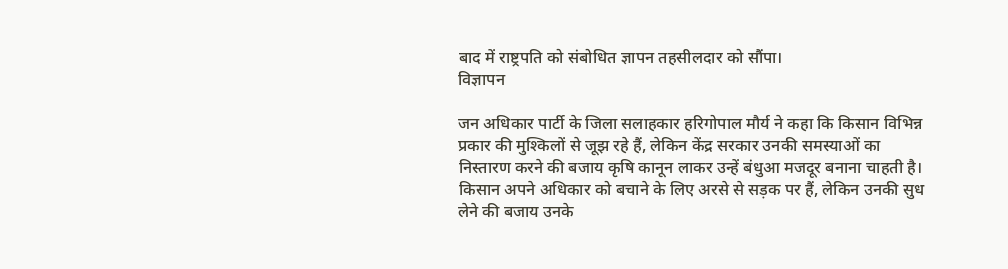बाद में राष्ट्रपति को संबोधित ज्ञापन तहसीलदार को सौंपा।
विज्ञापन

जन अधिकार पार्टी के जिला सलाहकार हरिगोपाल मौर्य ने कहा कि किसान विभिन्न प्रकार की मुश्किलों से जूझ रहे हैं, लेकिन केंद्र सरकार उनकी समस्याओं का निस्तारण करने की बजाय कृषि कानून लाकर उन्हें बंधुआ मजदूर बनाना चाहती है। किसान अपने अधिकार को बचाने के लिए अरसे से सड़क पर हैं, लेकिन उनकी सुध लेने की बजाय उनके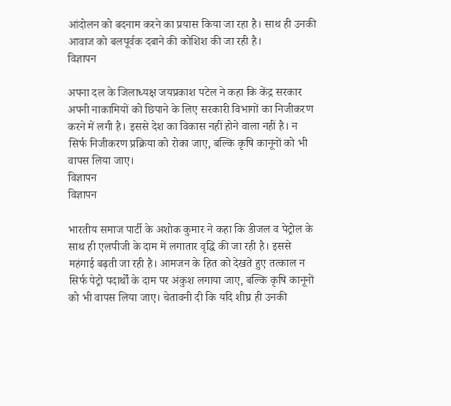आंदोलन को बदनाम करने का प्रयास किया जा रहा है। साथ ही उनकी आवाज को बलपूर्वक दबाने की कोशिश की जा रही है।
विज्ञापन

अपना दल के जिलाध्यक्ष जयप्रकाश पटेल ने कहा कि केंद्र सरकार अपनी नाकामियों को छिपाने के लिए सरकारी विभागों का निजीकरण करने में लगी है। इससे देश का विकास नहीं होने वाला नहीं है। न सिर्फ निजीकरण प्रक्रिया को रोका जाए, बल्कि कृषि कानूनों को भी वापस लिया जाए।
विज्ञापन
विज्ञापन

भारतीय समाज पार्टी के अशोक कुमार ने कहा कि डीजल व पेट्रोल के साथ ही एलपीजी के दाम में लगातार वृद्धि की जा रही है। इससे महंगाई बढ़ती जा रही है। आमजन के हित को देखते हुए तत्काल न सिर्फ पेट्रो पदार्थों के दाम पर अंकुश लगाया जाए, बल्कि कृषि कानूनों को भी वापस लिया जाए। चेतावनी दी कि यदि शीघ्र ही उनकी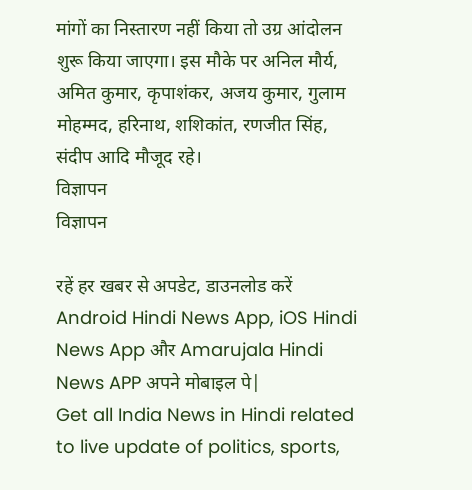मांगों का निस्तारण नहीं किया तो उग्र आंदोलन शुरू किया जाएगा। इस मौके पर अनिल मौर्य, अमित कुमार, कृपाशंकर, अजय कुमार, गुलाम मोहम्मद, हरिनाथ, शशिकांत, रणजीत सिंह, संदीप आदि मौजूद रहे।
विज्ञापन
विज्ञापन

रहें हर खबर से अपडेट, डाउनलोड करें Android Hindi News App, iOS Hindi News App और Amarujala Hindi News APP अपने मोबाइल पे|
Get all India News in Hindi related to live update of politics, sports,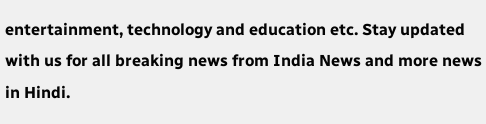entertainment, technology and education etc. Stay updated with us for all breaking news from India News and more news in Hindi.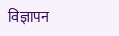विज्ञापन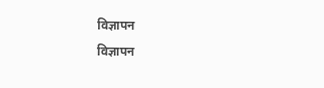विज्ञापन
विज्ञापन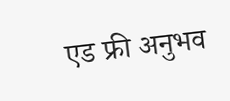एड फ्री अनुभव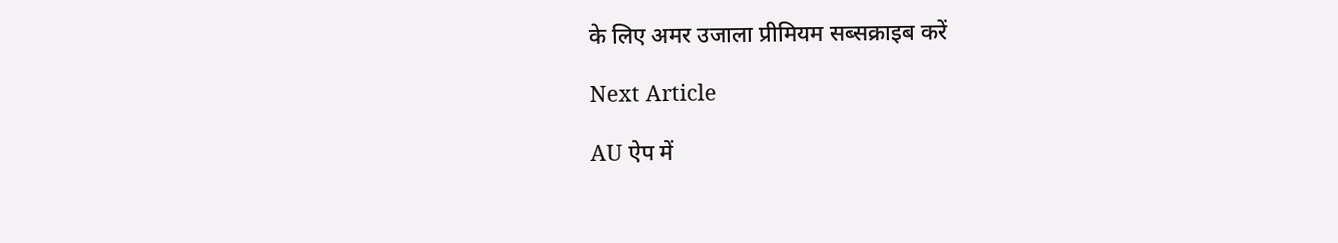के लिए अमर उजाला प्रीमियम सब्सक्राइब करें

Next Article

AU ऐप में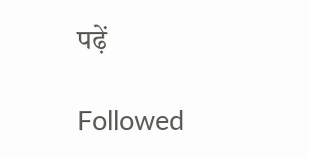पढ़ें

Followed